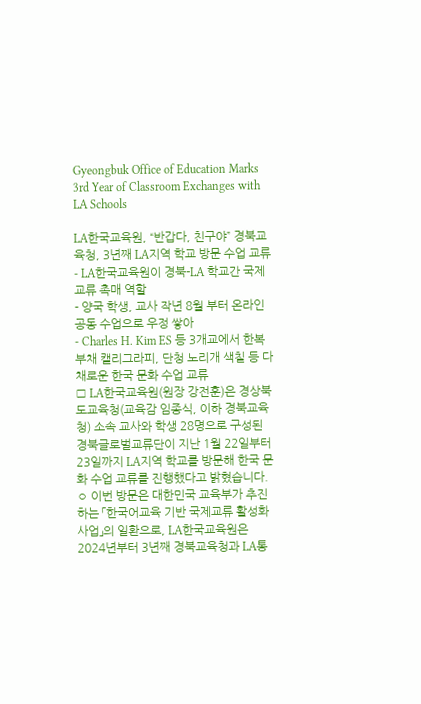Gyeongbuk Office of Education Marks 3rd Year of Classroom Exchanges with LA Schools

LA한국교육원, “반갑다, 친구야” 경북교육청, 3년째 LA지역 학교 방문 수업 교류
- LA한국교육원이 경북-LA 학교간 국제 교류 촉매 역할
- 양국 학생, 교사 작년 8월 부터 온라인 공동 수업으로 우정 쌓아
- Charles H. Kim ES 등 3개교에서 한복 부채 캘리그라피, 단청 노리개 색칠 등 다채로운 한국 문화 수업 교류
□ LA한국교육원(원장 강전훈)은 경상북도교육청(교육감 임종식, 이하 경북교육청) 소속 교사와 학생 28명으로 구성된 경북글로벌교류단이 지난 1월 22일부터 23일까지 LA지역 학교를 방문해 한국 문화 수업 교류를 진행했다고 밝혔습니다.
◦ 이번 방문은 대한민국 교육부가 추진하는 「한국어교육 기반 국제교류 활성화 사업」의 일환으로, LA한국교육원은 2024년부터 3년째 경북교육청과 LA통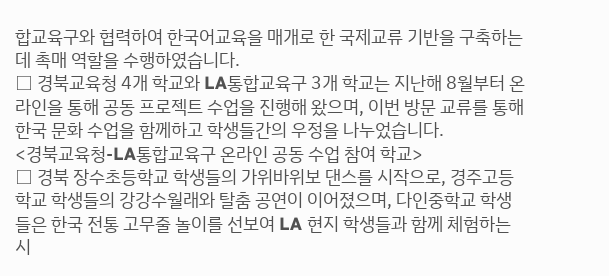합교육구와 협력하여 한국어교육을 매개로 한 국제교류 기반을 구축하는 데 촉매 역할을 수행하였습니다.
□ 경북교육청 4개 학교와 LA통합교육구 3개 학교는 지난해 8월부터 온라인을 통해 공동 프로젝트 수업을 진행해 왔으며, 이번 방문 교류를 통해 한국 문화 수업을 함께하고 학생들간의 우정을 나누었습니다.
<경북교육청-LA통합교육구 온라인 공동 수업 참여 학교>
□ 경북 장수초등학교 학생들의 가위바위보 댄스를 시작으로, 경주고등학교 학생들의 강강수월래와 탈춤 공연이 이어졌으며, 다인중학교 학생들은 한국 전통 고무줄 놀이를 선보여 LA 현지 학생들과 함께 체험하는 시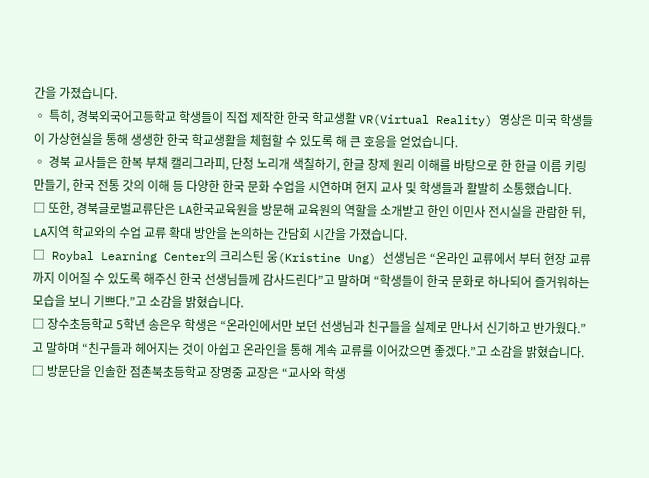간을 가졌습니다.
◦ 특히, 경북외국어고등학교 학생들이 직접 제작한 한국 학교생활 VR(Virtual Reality) 영상은 미국 학생들이 가상현실을 통해 생생한 한국 학교생활을 체험할 수 있도록 해 큰 호응을 얻었습니다.
◦ 경북 교사들은 한복 부채 캘리그라피, 단청 노리개 색칠하기, 한글 창제 원리 이해를 바탕으로 한 한글 이름 키링 만들기, 한국 전통 갓의 이해 등 다양한 한국 문화 수업을 시연하며 현지 교사 및 학생들과 활발히 소통했습니다.
□ 또한, 경북글로벌교류단은 LA한국교육원을 방문해 교육원의 역할을 소개받고 한인 이민사 전시실을 관람한 뒤, LA지역 학교와의 수업 교류 확대 방안을 논의하는 간담회 시간을 가졌습니다.
□ Roybal Learning Center의 크리스틴 웅(Kristine Ung) 선생님은 “온라인 교류에서 부터 현장 교류까지 이어질 수 있도록 해주신 한국 선생님들께 감사드린다”고 말하며 “학생들이 한국 문화로 하나되어 즐거워하는 모습을 보니 기쁘다.”고 소감을 밝혔습니다.
□ 장수초등학교 5학년 송은우 학생은 “온라인에서만 보던 선생님과 친구들을 실제로 만나서 신기하고 반가웠다.”고 말하며 “친구들과 헤어지는 것이 아쉽고 온라인을 통해 계속 교류를 이어갔으면 좋겠다.”고 소감을 밝혔습니다.
□ 방문단을 인솔한 점촌북초등학교 장명중 교장은 “교사와 학생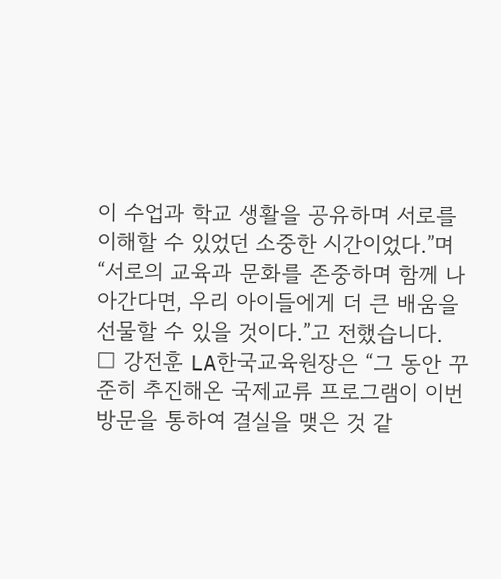이 수업과 학교 생활을 공유하며 서로를 이해할 수 있었던 소중한 시간이었다.”며“서로의 교육과 문화를 존중하며 함께 나아간다면, 우리 아이들에게 더 큰 배움을 선물할 수 있을 것이다.”고 전했습니다.
□ 강전훈 LA한국교육원장은 “그 동안 꾸준히 추진해온 국제교류 프로그램이 이번 방문을 통하여 결실을 맺은 것 같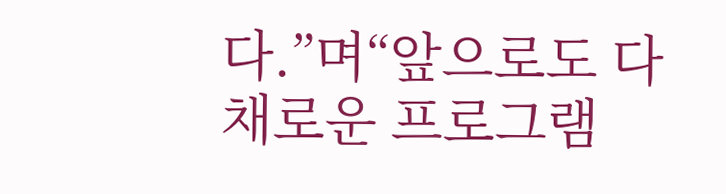다.”며“앞으로도 다채로운 프로그램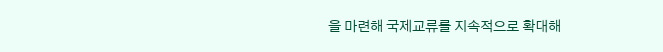을 마련해 국제교류를 지속적으로 확대해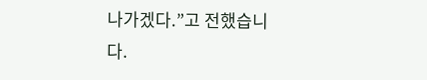나가겠다.”고 전했습니다.